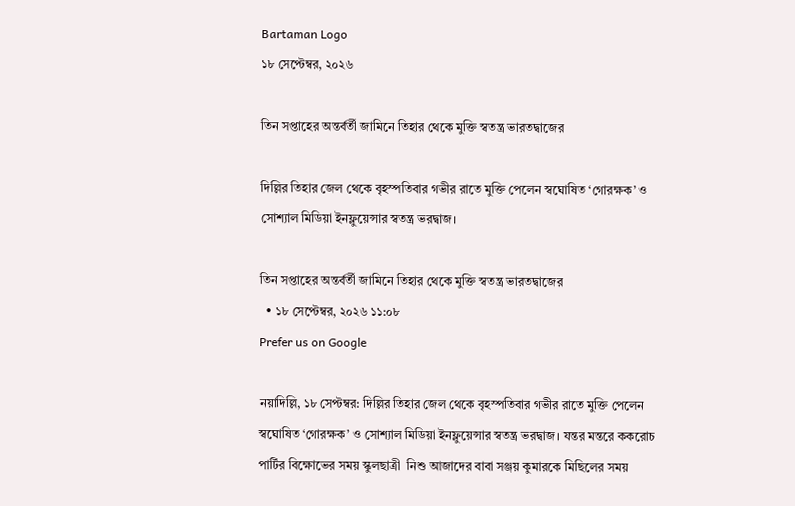Bartaman Logo
১৮ সেপ্টেম্বর, ২০২৬

তিন সপ্তাহের অন্তর্বর্তী জামিনে তিহার থেকে মুক্তি স্বতন্ত্র ভারতদ্বাজের

দিল্লির তিহার জেল থেকে বৃহস্পতিবার গভীর রাতে মুক্তি পেলেন স্বঘোষিত ‘গোরক্ষক’ ও সোশ্যাল মিডিয়া ইনফ্লুয়েন্সার স্বতন্ত্র ভরদ্বাজ।

তিন সপ্তাহের অন্তর্বর্তী জামিনে তিহার থেকে মুক্তি স্বতন্ত্র ভারতদ্বাজের
  • ১৮ সেপ্টেম্বর, ২০২৬ ১১:০৮
Prefer us on Google

নয়াদিল্লি, ১৮ সেপ্টম্বর: দিল্লির তিহার জেল থেকে বৃহস্পতিবার গভীর রাতে মুক্তি পেলেন স্বঘোষিত ‘গোরক্ষক’ ও সোশ্যাল মিডিয়া ইনফ্লুয়েন্সার স্বতন্ত্র ভরদ্বাজ। যন্তর মন্তরে ককরোচ পার্টির বিক্ষোভের সময় স্কুলছাত্রী  নিশু আজাদের বাবা সঞ্জয় কুমারকে মিছিলের সময়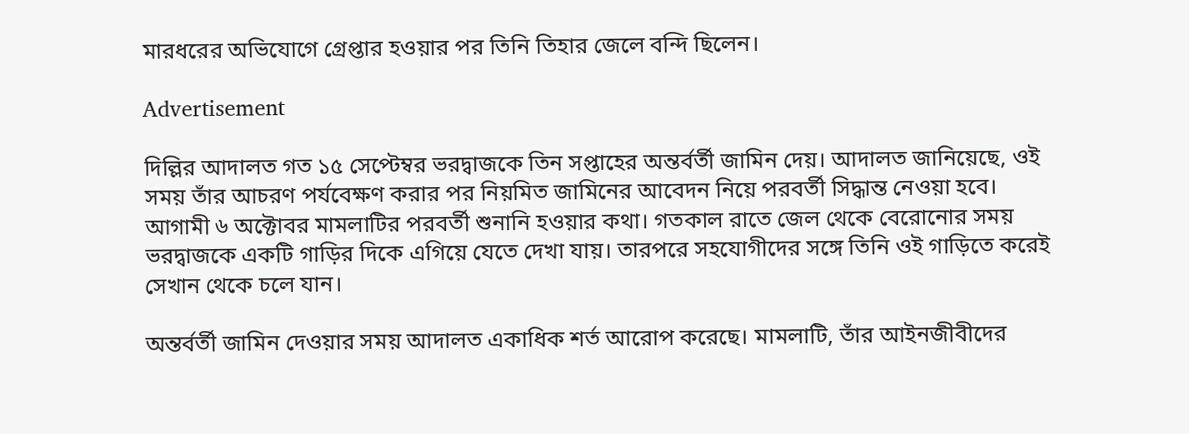মারধরের অভিযোগে গ্রেপ্তার হওয়ার পর তিনি তিহার জেলে বন্দি ছিলেন।

Advertisement

দিল্লির আদালত গত ১৫ সেপ্টেম্বর ভরদ্বাজকে তিন সপ্তাহের অন্তর্বর্তী জামিন দেয়। আদালত জানিয়েছে, ওই সময় তাঁর আচরণ পর্যবেক্ষণ করার পর নিয়মিত জামিনের আবেদন নিয়ে পরবর্তী সিদ্ধান্ত নেওয়া হবে। আগামী ৬ অক্টোবর মামলাটির পরবর্তী শুনানি হওয়ার কথা। গতকাল রাতে জেল থেকে বেরোনোর সময় ভরদ্বাজকে একটি গাড়ির দিকে এগিয়ে যেতে দেখা যায়। তারপরে সহযোগীদের সঙ্গে তিনি ওই গাড়িতে করেই সেখান থেকে চলে যান।

অন্তর্বর্তী জামিন দেওয়ার সময় আদালত একাধিক শর্ত আরোপ করেছে। মামলাটি, তাঁর আইনজীবীদের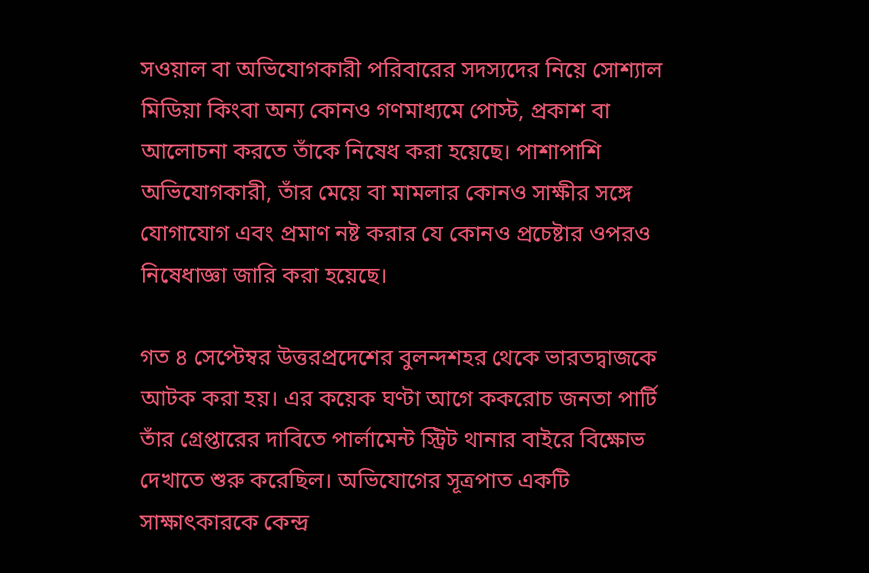সওয়াল বা অভিযোগকারী পরিবারের সদস্যদের নিয়ে সোশ্যাল মিডিয়া কিংবা অন্য কোনও গণমাধ্যমে পোস্ট, প্রকাশ বা আলোচনা করতে তাঁকে নিষেধ করা হয়েছে। পাশাপাশি অভিযোগকারী, তাঁর মেয়ে বা মামলার কোনও সাক্ষীর সঙ্গে যোগাযোগ এবং প্রমাণ নষ্ট করার যে কোনও প্রচেষ্টার ওপরও নিষেধাজ্ঞা জারি করা হয়েছে।

গত ৪ সেপ্টেম্বর উত্তরপ্রদেশের বুলন্দশহর থেকে ভারতদ্বাজকে আটক করা হয়। এর কয়েক ঘণ্টা আগে ককরোচ জনতা পার্টি তাঁর গ্রেপ্তারের দাবিতে পার্লামেন্ট স্ট্রিট থানার বাইরে বিক্ষোভ দেখাতে শুরু করেছিল। অভিযোগের সূত্রপাত একটি সাক্ষাৎকারকে কেন্দ্র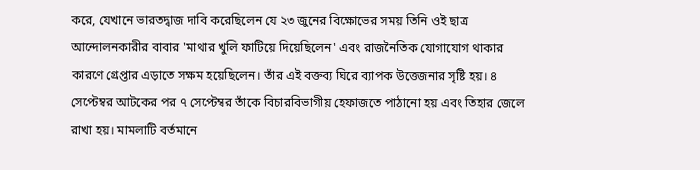করে, যেখানে ভারতদ্বাজ দাবি করেছিলেন যে ২৩ জুনের বিক্ষোভের সময় তিনি ওই ছাত্র আন্দোলনকারীর বাবার 'মাথার খুলি ফাটিয়ে দিয়েছিলেন' এবং রাজনৈতিক যোগাযোগ থাকার কারণে গ্রেপ্তার এড়াতে সক্ষম হয়েছিলেন। তাঁর এই বক্তব্য ঘিরে ব্যাপক উত্তেজনার সৃষ্টি হয়। ৪ সেপ্টেম্বর আটকের পর ৭ সেপ্টেম্বর তাঁকে বিচারবিভাগীয় হেফাজতে পাঠানো হয় এবং তিহার জেলে রাখা হয়। মামলাটি বর্তমানে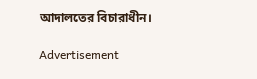আদালতের বিচারাধীন।

Advertisement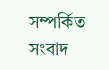সম্পর্কিত সংবাদ